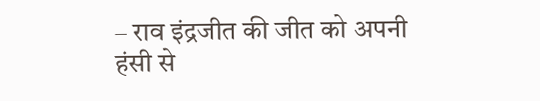– राव इंद्रजीत की जीत को अपनी हंसी से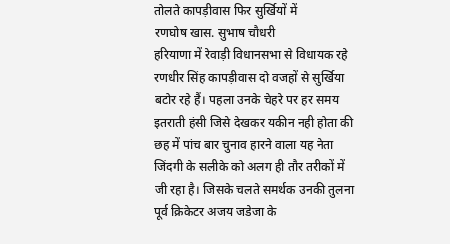तोलते कापड़ीवास फिर सुर्खियों में
रणघोष खास. सुभाष चौधरी
हरियाणा में रेवाड़ी विधानसभा से विधायक रहे रणधीर सिंह कापड़ीवास दो वजहों से सुर्खिया बटोर रहे हैं। पहला उनके चेहरे पर हर समय इतराती हंसी जिसे देखकर यकीन नही होता की छह में पांच बार चुनाव हारने वाला यह नेता जिंदगी के सलीके को अलग ही तौर तरीकों में जी रहा है। जिसके चलते समर्थक उनकी तुलना पूर्व क्रिकेटर अजय जडेजा के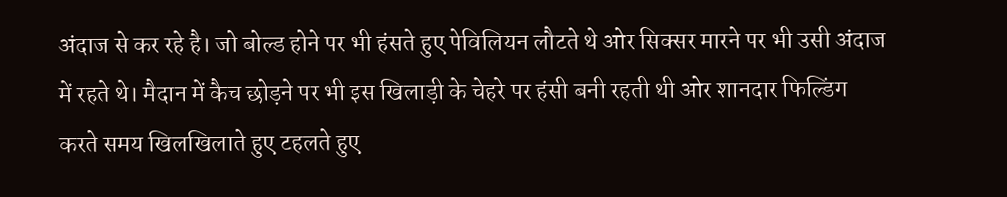अंदाज से कर रहे है। जो बोल्ड होने पर भी हंसते हुए पेविलियन लौटते थे ओर सिक्सर मारने पर भी उसी अंदाज में रहते थे। मैदान में कैच छोड़ने पर भी इस खिलाड़ी के चेहरे पर हंसी बनी रहती थी ओर शानदार फिल्डिंग करते समय खिलखिलाते हुए टहलते हुए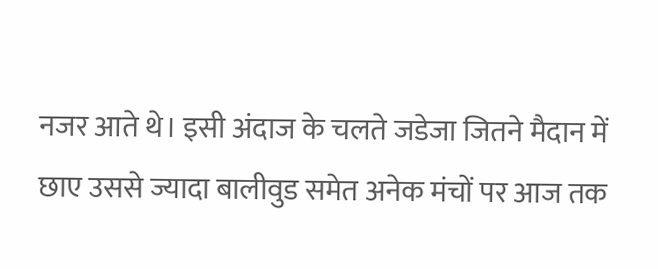नजर आते थे। इसी अंदाज के चलते जडेजा जितने मैदान में छाए उससे ज्यादा बालीवुड समेत अनेक मंचों पर आज तक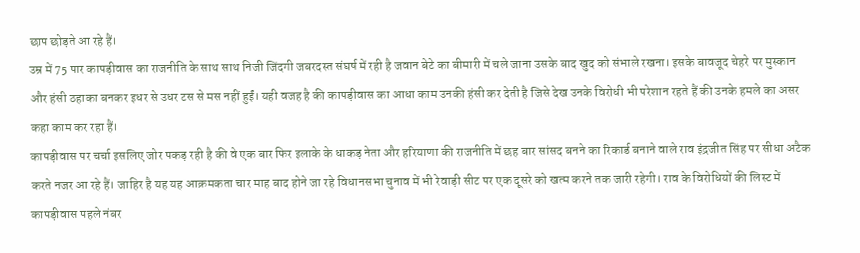छाप छोड़ते आ रहे हैं।
उम्र में 75 पार कापड़ीवास का राजनीति के साथ साथ निजी जिंदगी जबरदस्त संघर्ष में रही है जवान बेटे का बीमारी में चले जाना उसके बाद खुद को संभाले रखना। इसके बावजूद चेहरे पर मुस्कान और हंसी ठहाका बनकर इधर से उधर टस से मस नहीं हुईं। यही वजह है की कापड़ीवास का आधा काम उनकी हंसी कर देती है जिसे देख उनके विरोधी भी परेशान रहते हैं की उनके हमले का असर कहा काम कर रहा हैं।
कापड़ीवास पर चर्चा इसलिए जोर पकड़ रही है की वे एक बार फिर इलाके के धाकड़ नेता और हरियाणा की राजनीति में छह बार सांसद बनने का रिकार्ड बनाने वाले राव इंद्रजीत सिंह पर सीधा अटैक करते नजर आ रहे हैं। जाहिर है यह यह आक्रमकता चार माह बाद होने जा रहे विधानसभा चुनाव में भी रेवाड़ी सीट पर एक दूसरे को खत्म करने तक जारी रहेगी। राव के विरोधियों की लिस्ट में कापड़ीवास पहले नंबर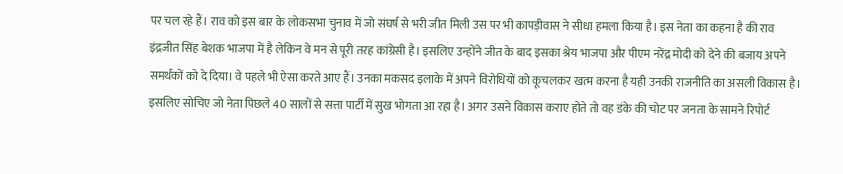पर चल रहे हैं। राव को इस बार के लोकसभा चुनाव में जो संघर्ष से भरी जीत मिली उस पर भी कापड़ीवास ने सीधा हमला किया है। इस नेता का कहना है की राव इंद्रजीत सिंह बेशक भाजपा में है लेकिन वे मन से पूरी तरह कांग्रेसी है। इसलिए उन्होंने जीत के बाद इसका श्रेय भाजपा और पीएम नरेंद्र मोदी को देने की बजाय अपने समर्थकों को दे दिया। वे पहले भी ऐसा करते आए हैं। उनका मकसद इलाके में अपने विरोधियों को कूचलकर खत्म करना है यही उनकी राजनीति का असली विकास है। इसलिए सोचिए जो नेता पिछले 40 सालों से सत्ता पार्टी में सुख भोगता आ रहा है। अगर उसने विकास कराए होते तो वह डंके की चोट पर जनता के सामने रिपोर्ट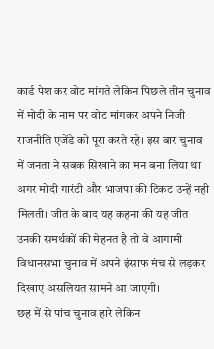कार्ड पेश कर वोट मांगते लेकिन पिछले तीन चुनाव में मोदी के नाम पर वोट मांगकर अपने निजी राजनीति एजेंडे को पूरा करते रहे। इस बार चुनाव में जनता ने सबक सिखाने का मन बना लिया था अगर मोदी गारंटी और भाजपा की टिकट उन्हें नही मिलती। जीत के बाद यह कहना की यह जीत उनकी समर्थकों की मेहनत है तो वे आगामी विधानसभा चुनाव में अपने इंसाफ मंच से लड़कर दिखाए असलियत सामने आ जाएगी।
छह में से पांच चुनाव हारे लेकिन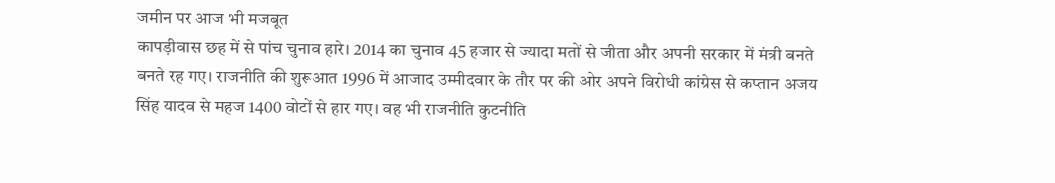जमीन पर आज भी मजबूत
कापड़ीवास छह में से पांच चुनाव हारे। 2014 का चुनाव 45 हजार से ज्यादा मतों से जीता और अपनी सरकार में मंत्री बनते बनते रह गए। राजनीति की शुरूआत 1996 में आजाद उम्मीदवार के तौर पर की ओर अपने विरोधी कांग्रेस से कप्तान अजय सिंह यादव से महज 1400 वोटों से हार गए। वह भी राजनीति कुटनीति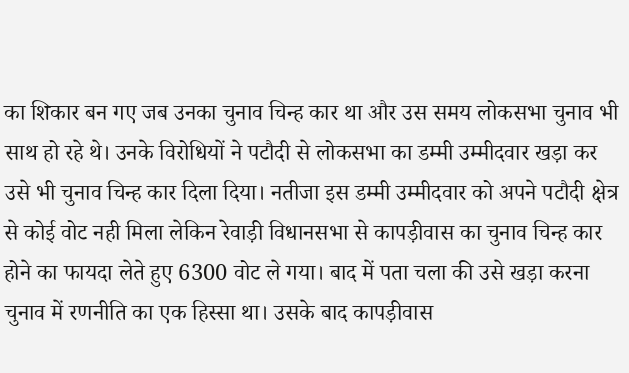का शिकार बन गए जब उनका चुनाव चिन्ह कार था और उस समय लोकसभा चुनाव भी साथ हो रहे थे। उनके विरोधियों ने पटौदी से लोकसभा का डम्मी उम्मीदवार खड़ा कर उसे भी चुनाव चिन्ह कार दिला दिया। नतीजा इस डम्मी उम्मीदवार को अपने पटौदी क्षेत्र से कोई वोट नही मिला लेकिन रेवाड़ी विधानसभा से कापड़ीवास का चुनाव चिन्ह कार होने का फायदा लेते हुए 6300 वोट ले गया। बाद में पता चला की उसे खड़ा करना चुनाव में रणनीति का एक हिस्सा था। उसके बाद कापड़ीवास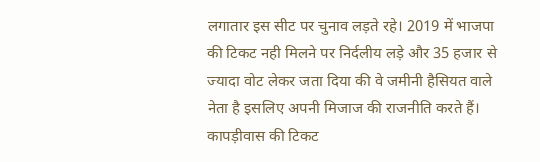लगातार इस सीट पर चुनाव लड़ते रहे। 2019 में भाजपा की टिकट नही मिलने पर निर्दलीय लड़े और 35 हजार से ज्यादा वोट लेकर जता दिया की वे जमीनी हैसियत वाले नेता है इसलिए अपनी मिजाज की राजनीति करते हैं। कापड़ीवास की टिकट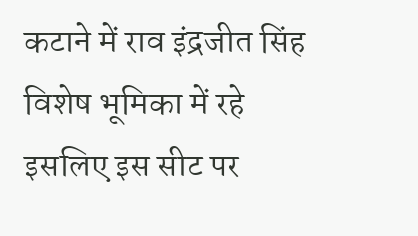कटाने में राव इंद्रजीत सिंह विशेष भूमिका में रहे इसलिए इस सीट पर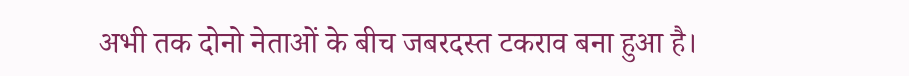अभी तक दोनो नेताओं के बीच जबरदस्त टकराव बना हुआ है।